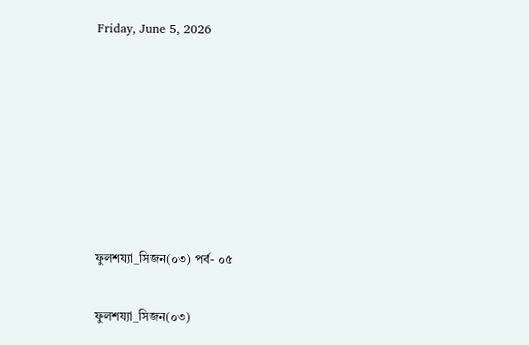Friday, June 5, 2026







ফুলশয্যা_সিজন(০৩) পর্ব- ০৫

ফুলশয্যা_সিজন(০৩)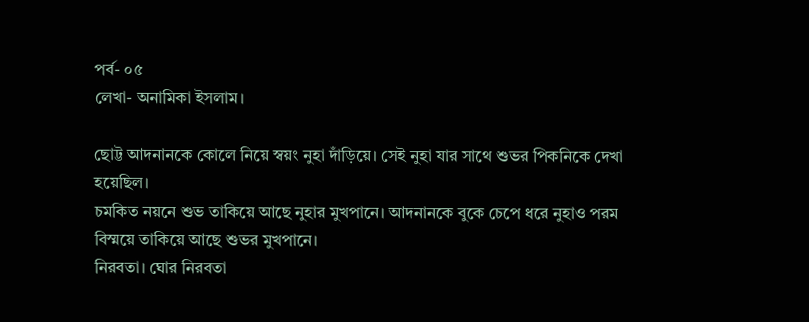পর্ব- ০৫
লেখা- অনামিকা ইসলাম।

ছোট্ট আদনানকে কোলে নিয়ে স্বয়ং নুহা দাঁড়িয়ে। সেই নুহা যার সাথে শুভর পিকনিকে দেখা হয়েছিল।
চমকিত নয়নে শুভ তাকিয়ে আছে নুহার মুখপানে। আদনানকে বুকে চেপে ধরে নুহাও পরম বিস্ময়ে তাকিয়ে আছে শুভর মুখপানে।
নিরবতা। ঘোর নিরবতা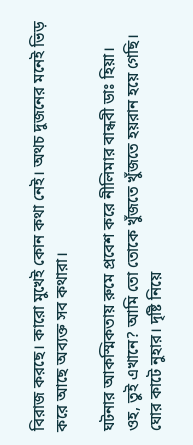বিরাজ করছে। কারো মুখেই কোন কথা নেই। অথচ দুজনের মনেই ভিড় করে আছে অব্যক্ত সব কথারা।

ঘটনার আকস্মিকতায় রুমে প্রবেশ করে নীলিমার বান্ধবী ডাঃ হিয়া।
ওহ, তুই এখানে? আমি তো তোকে খুঁজতে খুঁজতে হয়রান হয়ে গেছি।
ঘোর কাটে নুহার। দৃষ্টি নিয়ে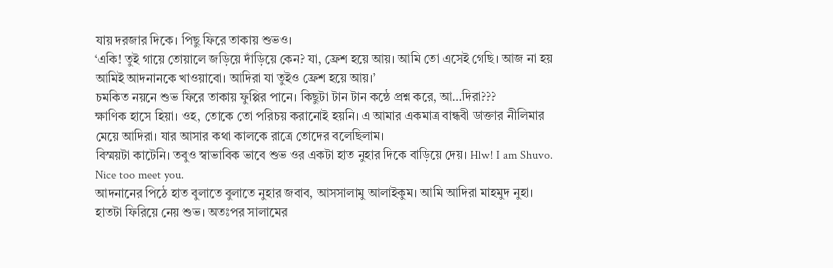যায় দরজার দিকে। পিছু ফিরে তাকায় শুভও।
‘একি! তুই গায়ে তোয়ালে জড়িয়ে দাঁড়িয়ে কেন? যা, ফ্রেশ হয়ে আয়। আমি তো এসেই গেছি। আজ না হয় আমিই আদনানকে খাওয়াবো। আদিরা যা তুইও ফ্রেশ হয়ে আয়।’
চমকিত নয়নে শুভ ফিরে তাকায় ফুপ্পির পানে। কিছুটা টান টান কন্ঠে প্রশ্ন করে, আ…দিরা???
ক্ষাণিক হাসে হিয়া। ওহ, তোকে তো পরিচয় করানোই হয়নি। এ আমার একমাত্র বান্ধবী ডাক্তার নীলিমার মেয়ে আদিরা। যার আসার কথা কালকে রাত্রে তোদের বলেছিলাম।
বিস্ময়টা কাটেনি। তবুও স্বাভাবিক ভাবে শুভ ওর একটা হাত নুহার দিকে বাড়িয়ে দেয়। Hlw! I am Shuvo. Nice too meet you.
আদনানের পিঠে হাত বুলাতে বুলাতে নুহার জবাব, আসসালামু আলাইকুম। আমি আদিরা মাহমুদ নুহা।
হাতটা ফিরিয়ে নেয় শুভ। অতঃপর সালামের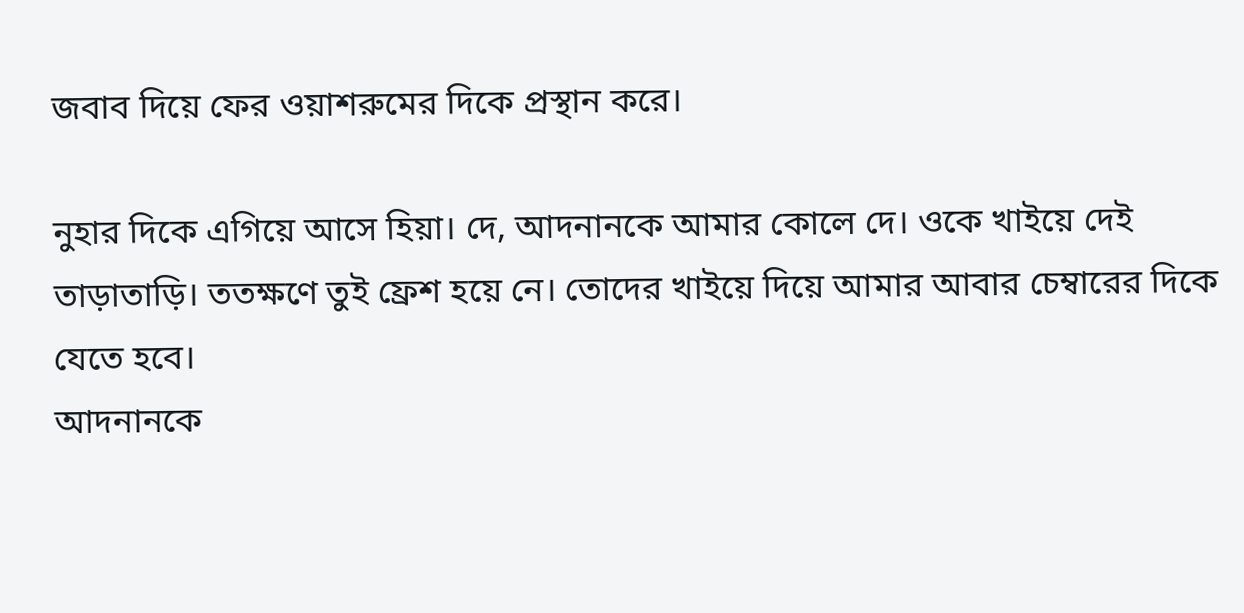জবাব দিয়ে ফের ওয়াশরুমের দিকে প্রস্থান করে।

নুহার দিকে এগিয়ে আসে হিয়া। দে, আদনানকে আমার কোলে দে। ওকে খাইয়ে দেই তাড়াতাড়ি। ততক্ষণে তুই ফ্রেশ হয়ে নে। তোদের খাইয়ে দিয়ে আমার আবার চেম্বারের দিকে যেতে হবে।
আদনানকে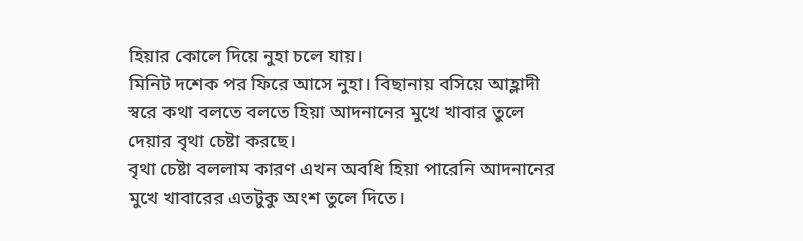হিয়ার কোলে দিয়ে নুহা চলে যায়।
মিনিট দশেক পর ফিরে আসে নুহা। বিছানায় বসিয়ে আহ্লাদী স্বরে কথা বলতে বলতে হিয়া আদনানের মুখে খাবার তুলে দেয়ার বৃথা চেষ্টা করছে।
বৃথা চেষ্টা বললাম কারণ এখন অবধি হিয়া পারেনি আদনানের মুখে খাবারের এতটুকু অংশ তুলে দিতে।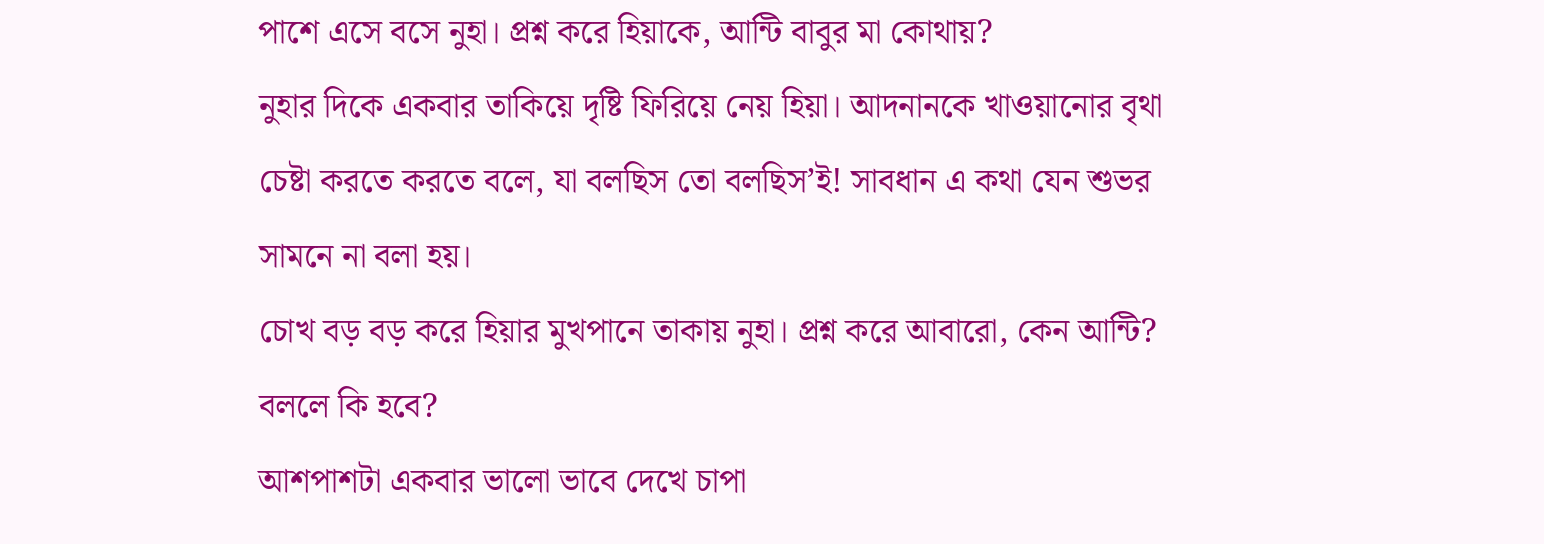পাশে এসে বসে নুহা। প্রশ্ন করে হিয়াকে, আন্টি বাবুর মা কোথায়?
নুহার দিকে একবার তাকিয়ে দৃষ্টি ফিরিয়ে নেয় হিয়া। আদনানকে খাওয়ানোর বৃথা চেষ্টা করতে করতে বলে, যা বলছিস তো বলছিস’ই! সাবধান এ কথা যেন শুভর সামনে না বলা হয়।
চোখ বড় বড় করে হিয়ার মুখপানে তাকায় নুহা। প্রশ্ন করে আবারো, কেন আন্টি? বললে কি হবে?
আশপাশটা একবার ভালো ভাবে দেখে চাপা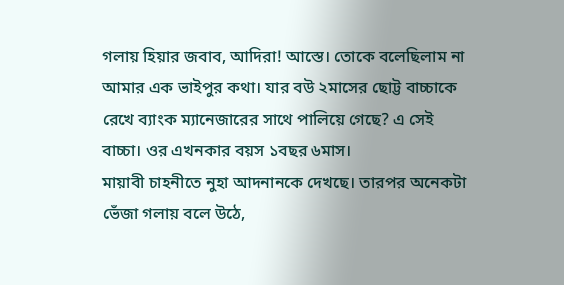গলায় হিয়ার জবাব, আদিরা! আস্তে। তোকে বলেছিলাম না আমার এক ভাইপুর কথা। যার বউ ২মাসের ছোট্ট বাচ্চাকে রেখে ব্যাংক ম্যানেজারের সাথে পালিয়ে গেছে? এ সেই বাচ্চা। ওর এখনকার বয়স ১বছর ৬মাস।
মায়াবী চাহনীতে নুহা আদনানকে দেখছে। তারপর অনেকটা ভেঁজা গলায় বলে উঠে,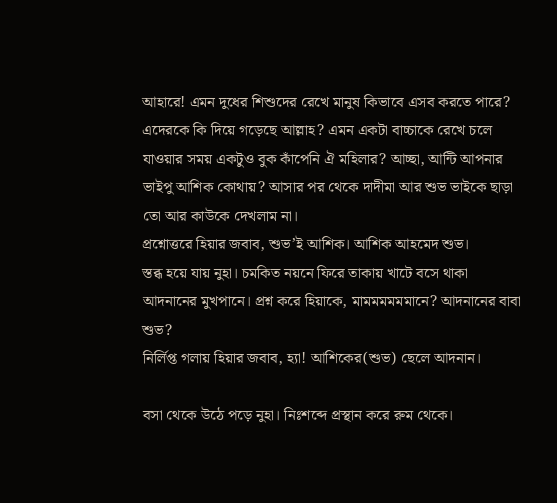আহারে! এমন দুধের শিশুদের রেখে মানুষ কিভাবে এসব করতে পারে? এদেরকে কি দিয়ে গড়েছে আল্লাহ? এমন একটা বাচ্চাকে রেখে চলে যাওয়ার সময় একটুও বুক কাঁপেনি ঐ মহিলার? আচ্ছা, আন্টি আপনার ভাইপু আশিক কোথায়? আসার পর থেকে দাদীমা আর শুভ ভাইকে ছাড়া তো আর কাউকে দেখলাম না।
প্রশ্নোত্তরে হিয়ার জবাব, শুভ’ই আশিক। আশিক আহমেদ শুভ।
স্তব্ধ হয়ে যায় নুহা। চমকিত নয়নে ফিরে তাকায় খাটে বসে থাকা আদনানের মুখপানে। প্রশ্ন করে হিয়াকে, মামমমমমমানে? আদনানের বাবা শুভ?
নির্লিপ্ত গলায় হিয়ার জবাব, হ্যা! আশিকের(শুভ) ছেলে আদনান।

বসা থেকে উঠে পড়ে নুহা। নিঃশব্দে প্রস্থান করে রুম থেকে।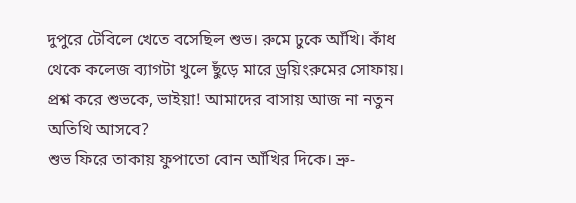দুপুরে টেবিলে খেতে বসেছিল শুভ। রুমে ঢুকে আঁখি। কাঁধ থেকে কলেজ ব্যাগটা খুলে ছুঁড়ে মারে ড্রয়িংরুমের সোফায়। প্রশ্ন করে শুভকে, ভাইয়া! আমাদের বাসায় আজ না নতুন অতিথি আসবে?
শুভ ফিরে তাকায় ফুপাতো বোন আঁখির দিকে। ভ্রু-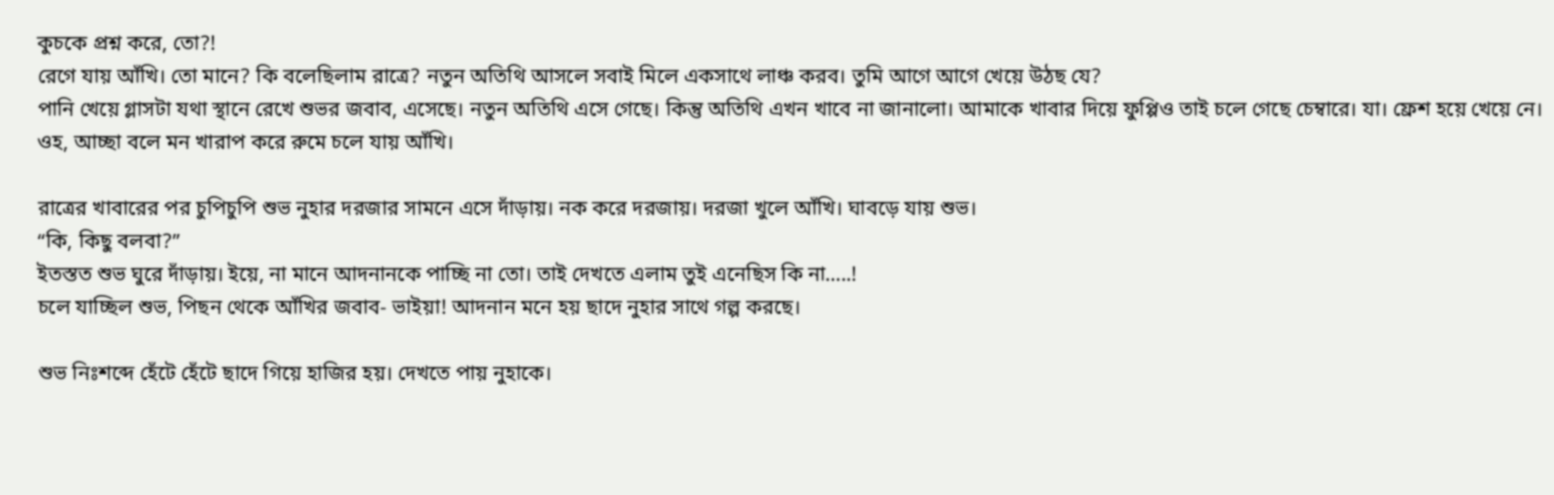কুচকে প্রশ্ন করে, তো?!
রেগে যায় আঁখি। তো মানে? কি বলেছিলাম রাত্রে? নতুন অতিথি আসলে সবাই মিলে একসাথে লাঞ্চ করব। তুমি আগে আগে খেয়ে উঠছ যে?
পানি খেয়ে গ্লাসটা যথা স্থানে রেখে শুভর জবাব, এসেছে। নতুন অতিথি এসে গেছে। কিন্তু অতিথি এখন খাবে না জানালো। আমাকে খাবার দিয়ে ফুপ্পিও তাই চলে গেছে চেম্বারে। যা। ফ্রেশ হয়ে খেয়ে নে।
ওহ, আচ্ছা বলে মন খারাপ করে রুমে চলে যায় আঁখি।

রাত্রের খাবারের পর চুপিচুপি শুভ নুহার দরজার সামনে এসে দাঁড়ায়। নক করে দরজায়। দরজা খুলে আঁখি। ঘাবড়ে যায় শুভ।
“কি, কিছু বলবা?”
ইতস্তত শুভ ঘুরে দাঁড়ায়। ইয়ে, না মানে আদনানকে পাচ্ছি না তো। তাই দেখতে এলাম তুই এনেছিস কি না…..!
চলে যাচ্ছিল শুভ, পিছন থেকে আঁখির জবাব- ভাইয়া! আদনান মনে হয় ছাদে নুহার সাথে গল্প করছে।

শুভ নিঃশব্দে হেঁটে হেঁটে ছাদে গিয়ে হাজির হয়। দেখতে পায় নুহাকে।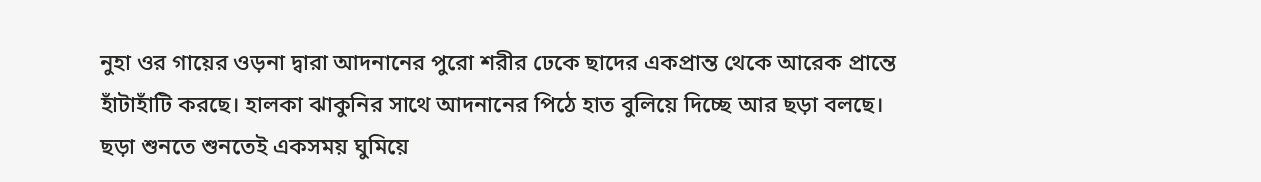নুহা ওর গায়ের ওড়না দ্বারা আদনানের পুরো শরীর ঢেকে ছাদের একপ্রান্ত থেকে আরেক প্রান্তে হাঁটাহাঁটি করছে। হালকা ঝাকুনির সাথে আদনানের পিঠে হাত বুলিয়ে দিচ্ছে আর ছড়া বলছে। ছড়া শুনতে শুনতেই একসময় ঘুমিয়ে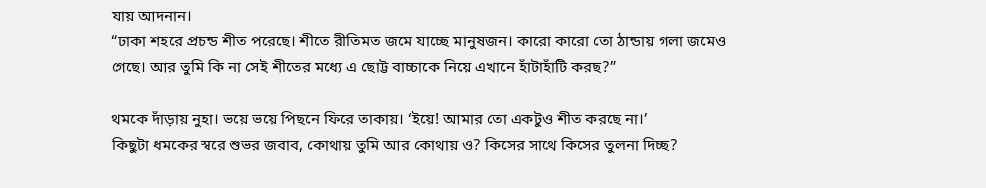যায় আদনান।
“ঢাকা শহরে প্রচন্ড শীত পরেছে। শীতে রীতিমত জমে যাচ্ছে মানুষজন। কারো কারো তো ঠান্ডায় গলা জমেও গেছে। আর তুমি কি না সেই শীতের মধ্যে এ ছোট্ট বাচ্চাকে নিয়ে এখানে হাঁটাহাঁটি করছ?”

থমকে দাঁড়ায় নুহা। ভয়ে ভয়ে পিছনে ফিরে তাকায়। ‘ইয়ে! আমার তো একটুও শীত করছে না।’
কিছুটা ধমকের স্বরে শুভর জবাব, কোথায় তুমি আর কোথায় ও? কিসের সাথে কিসের তুলনা দিচ্ছ?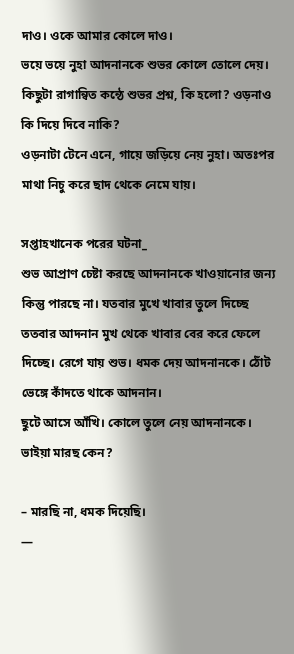দাও। ওকে আমার কোলে দাও।
ভয়ে ভয়ে নুহা আদনানকে শুভর কোলে তোলে দেয়।
কিছুটা রাগান্বিত কন্ঠে শুভর প্রশ্ন, কি হলো? ওড়নাও কি দিয়ে দিবে নাকি?
ওড়নাটা টেনে এনে, গায়ে জড়িয়ে নেয় নুহা। অতঃপর মাথা নিচু করে ছাদ থেকে নেমে যায়।

সপ্তাহখানেক পরের ঘটনা_
শুভ আপ্রাণ চেষ্টা করছে আদনানকে খাওয়ানোর জন্য কিন্তু পারছে না। যতবার মুখে খাবার তুলে দিচ্ছে ততবার আদনান মুখ থেকে খাবার বের করে ফেলে দিচ্ছে। রেগে যায় শুভ। ধমক দেয় আদনানকে। ঠোঁট ভেঙ্গে কাঁদতে থাকে আদনান।
ছুটে আসে আঁখি। কোলে তুলে নেয় আদনানকে। ভাইয়া মারছ কেন?

– মারছি না, ধমক দিয়েছি।
—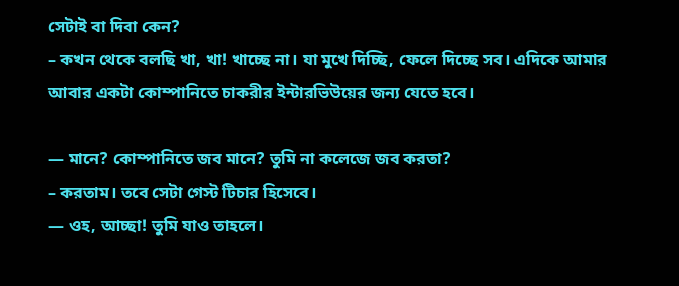সেটাই বা দিবা কেন?
– কখন থেকে বলছি খা, খা! খাচ্ছে না। যা মুখে দিচ্ছি, ফেলে দিচ্ছে সব। এদিকে আমার আবার একটা কোম্পানিতে চাকরীর ইন্টারভিউয়ের জন্য যেতে হবে।

— মানে? কোম্পানিতে জব মানে? তুমি না কলেজে জব করতা?
– করতাম। তবে সেটা গেস্ট টিচার হিসেবে।
— ওহ, আচ্ছা! তুমি যাও তাহলে।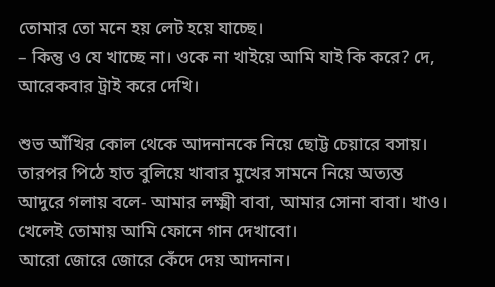তোমার তো মনে হয় লেট হয়ে যাচ্ছে।
– কিন্তু ও যে খাচ্ছে না। ওকে না খাইয়ে আমি যাই কি করে? দে, আরেকবার ট্রাই করে দেখি।

শুভ আঁখির কোল থেকে আদনানকে নিয়ে ছোট্ট চেয়ারে বসায়। তারপর পিঠে হাত বুলিয়ে খাবার মুখের সামনে নিয়ে অত্যন্ত আদুরে গলায় বলে- আমার লক্ষ্মী বাবা, আমার সোনা বাবা। খাও। খেলেই তোমায় আমি ফোনে গান দেখাবো।
আরো জোরে জোরে কেঁদে দেয় আদনান।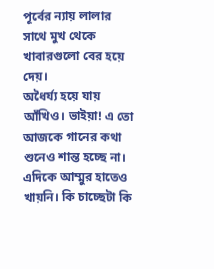পূর্বের ন্যায় লালার সাথে মুখ থেকে খাবারগুলো বের হয়ে দেয়।
অধৈর্য্য হয়ে যায় আঁখিও। ভাইয়া! এ তো আজকে গানের কথা শুনেও শান্ত হচ্ছে না। এদিকে আম্মুর হাতেও খায়নি। কি চাচ্ছেটা কি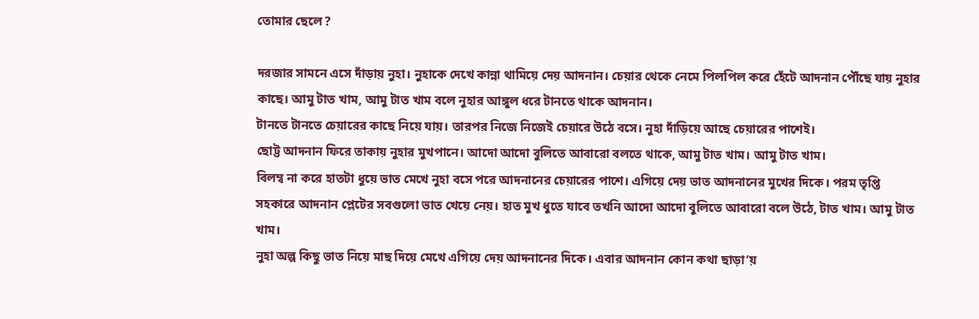তোমার ছেলে?

দরজার সামনে এসে দাঁড়ায় নুহা। নুহাকে দেখে কান্না থামিয়ে দেয় আদনান। চেয়ার থেকে নেমে পিলপিল করে হেঁটে আদনান পৌঁছে যায় নুহার কাছে। আমু টাত খাম, আমু টাত খাম বলে নুহার আঙ্গুল ধরে টানতে থাকে আদনান।
টানতে টানতে চেয়ারের কাছে নিয়ে যায়। তারপর নিজে নিজেই চেয়ারে উঠে বসে। নুহা দাঁড়িয়ে আছে চেয়ারের পাশেই।
ছোট্ট আদনান ফিরে তাকায় নুহার মুখপানে। আদো আদো বুলিতে আবারো বলতে থাকে, আমু টাত খাম। আমু টাত খাম।
বিলম্ব না করে হাতটা ধুয়ে ভাত মেখে নুহা বসে পরে আদনানের চেয়ারের পাশে। এগিয়ে দেয় ভাত আদনানের মুখের দিকে। পরম তৃপ্তি সহকারে আদনান প্লেটের সবগুলো ভাত খেয়ে নেয়। হাত মুখ ধুতে যাবে তখনি আদো আদো বুলিতে আবারো বলে উঠে, টাত খাম। আমু টাত খাম।
নুহা অল্প কিছু ভাত নিয়ে মাছ দিয়ে মেখে এগিয়ে দেয় আদনানের দিকে। এবার আদনান কোন কথা ছাড়া’য়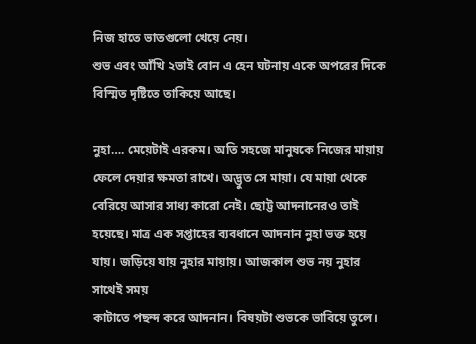নিজ হাতে ভাতগুলো খেয়ে নেয়।
শুভ এবং আঁখি ২ভাই বোন এ হেন ঘটনায় একে অপরের দিকে বিস্মিত দৃষ্টিতে তাকিয়ে আছে।

নুহা…. মেয়েটাই এরকম। অতি সহজে মানুষকে নিজের মায়ায় ফেলে দেয়ার ক্ষমতা রাখে। অদ্ভুত সে মায়া। যে মায়া থেকে বেরিয়ে আসার সাধ্য কারো নেই। ছোট্ট আদনানেরও তাই হয়েছে। মাত্র এক সপ্তাহের ব্যবধানে আদনান নুহা ভক্ত হয়ে যায়। জড়িয়ে যায় নুহার মায়ায়। আজকাল শুভ নয় নুহার সাথেই সময়
কাটাতে পছন্দ করে আদনান। বিষয়টা শুভকে ভাবিয়ে তুলে।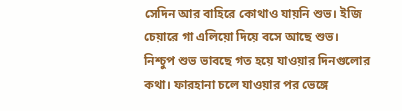সেদিন আর বাহিরে কোথাও যায়নি শুভ। ইজি চেয়ারে গা এলিয়ো দিয়ে বসে আছে শুভ। নিশ্চুপ শুভ ভাবছে গত হয়ে যাওয়ার দিনগুলোর কথা। ফারহানা চলে যাওয়ার পর ভেঙ্গে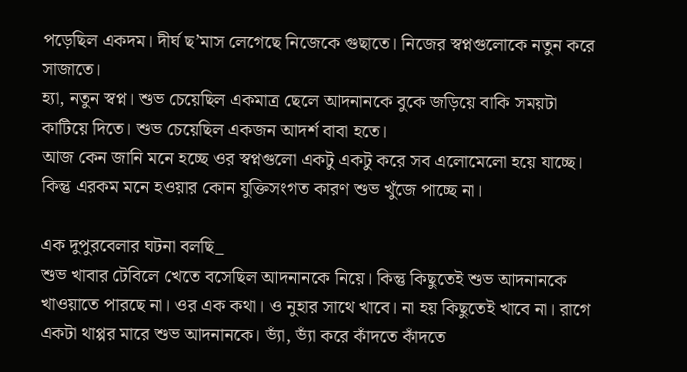পড়েছিল একদম। দীর্ঘ ছ’মাস লেগেছে নিজেকে গুছাতে। নিজের স্বপ্নগুলোকে নতুন করে সাজাতে।
হ্যা, নতুন স্বপ্ন। শুভ চেয়েছিল একমাত্র ছেলে আদনানকে বুকে জড়িয়ে বাকি সময়টা কাটিয়ে দিতে। শুভ চেয়েছিল একজন আদর্শ বাবা হতে।
আজ কেন জানি মনে হচ্ছে ওর স্বপ্নগুলো একটু একটু করে সব এলোমেলো হয়ে যাচ্ছে। কিন্তু এরকম মনে হওয়ার কোন যুক্তিসংগত কারণ শুভ খুঁজে পাচ্ছে না।

এক দুপুরবেলার ঘটনা বলছি_
শুভ খাবার টেবিলে খেতে বসেছিল আদনানকে নিয়ে। কিন্তু কিছুতেই শুভ আদনানকে খাওয়াতে পারছে না। ওর এক কথা। ও নুহার সাথে খাবে। না হয় কিছুতেই খাবে না। রাগে একটা থাপ্পর মারে শুভ আদনানকে। ভ্যাঁ, ভ্যাঁ করে কাঁদতে কাঁদতে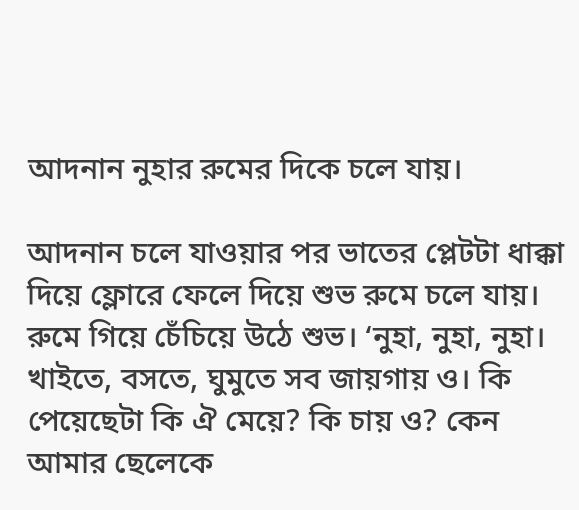আদনান নুহার রুমের দিকে চলে যায়।

আদনান চলে যাওয়ার পর ভাতের প্লেটটা ধাক্কা দিয়ে ফ্লোরে ফেলে দিয়ে শুভ রুমে চলে যায়। রুমে গিয়ে চেঁচিয়ে উঠে শুভ। ‘নুহা, নুহা, নুহা। খাইতে, বসতে, ঘুমুতে সব জায়গায় ও। কি পেয়েছেটা কি ঐ মেয়ে? কি চায় ও? কেন আমার ছেলেকে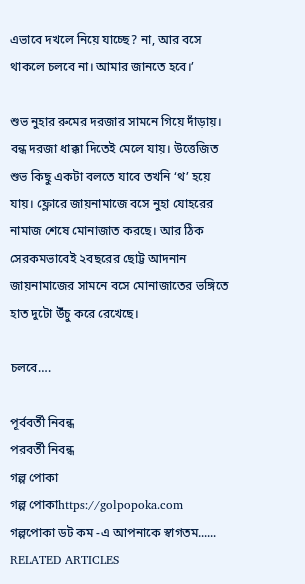এভাবে দখলে নিয়ে যাচ্ছে? না, আর বসে থাকলে চলবে না। আমার জানতে হবে।’

শুভ নুহার রুমের দরজার সামনে গিয়ে দাঁড়ায়। বন্ধ দরজা ধাক্কা দিতেই মেলে যায়। উত্তেজিত শুভ কিছু একটা বলতে যাবে তখনি ‘থ’ হয়ে যায়। ফ্লোরে জায়নামাজে বসে নুহা যোহরের নামাজ শেষে মোনাজাত করছে। আর ঠিক সেরকমভাবেই ২বছরের ছোট্ট আদনান জায়নামাজের সামনে বসে মোনাজাতের ভঙ্গিতে হাত দুটো উঁচু করে রেখেছে।

চলবে….

পূর্ববর্তী নিবন্ধ
পরবর্তী নিবন্ধ
গল্প পোকা
গল্প পোকাhttps://golpopoka.com
গল্পপোকা ডট কম -এ আপনাকে স্বাগতম......
RELATED ARTICLES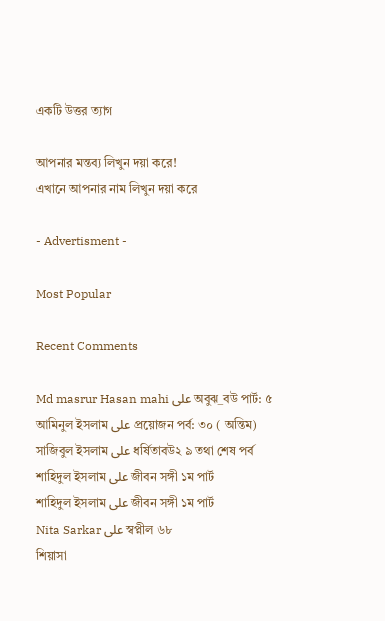একটি উত্তর ত্যাগ

আপনার মন্তব্য লিখুন দয়া করে!
এখানে আপনার নাম লিখুন দয়া করে

- Advertisment -

Most Popular

Recent Comments

Md masrur Hasan mahi على অবুঝ_বউ পার্ট: ৫
আমিনুল ইসলাম على প্রয়োজন পর্ব: ৩০ ( অন্তিম)
সাজিবুল ইসলাম على ধর্ষিতাবউ২ ৯ তথা শেষ পর্ব
শাহিদুল ইসলাম على জীবন সঙ্গী ১ম পার্ট
শাহিদুল ইসলাম على জীবন সঙ্গী ১ম পার্ট
Nita Sarkar على স্বপ্নীল ৬৮
শিয়াসা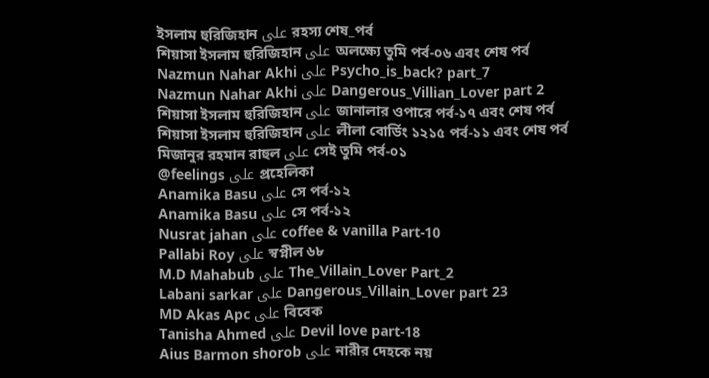ইসলাম হুরিজিহান على রহস্য শেষ_পর্ব
শিয়াসা ইসলাম হুরিজিহান على অলক্ষ্যে তুমি পর্ব-০৬ এবং শেষ পর্ব
Nazmun Nahar Akhi على Psycho_is_back? part_7
Nazmun Nahar Akhi على Dangerous_Villian_Lover part 2
শিয়াসা ইসলাম হুরিজিহান على জানালার ওপারে পর্ব-১৭ এবং শেষ পর্ব
শিয়াসা ইসলাম হুরিজিহান على লীলা বোর্ডিং ১২১৫ পর্ব-১১ এবং শেষ পর্ব
মিজানুর রহমান রাহুল على সেই তুমি পর্ব-০১
@feelings على প্রহেলিকা
Anamika Basu على সে পর্ব-১২
Anamika Basu على সে পর্ব-১২
Nusrat jahan على coffee & vanilla Part-10
Pallabi Roy على স্বপ্নীল ৬৮
M.D Mahabub على The_Villain_Lover Part_2
Labani sarkar على Dangerous_Villain_Lover part 23
MD Akas Apc على বিবেক
Tanisha Ahmed على Devil love part-18
Aius Barmon shorob على নারীর দেহকে নয়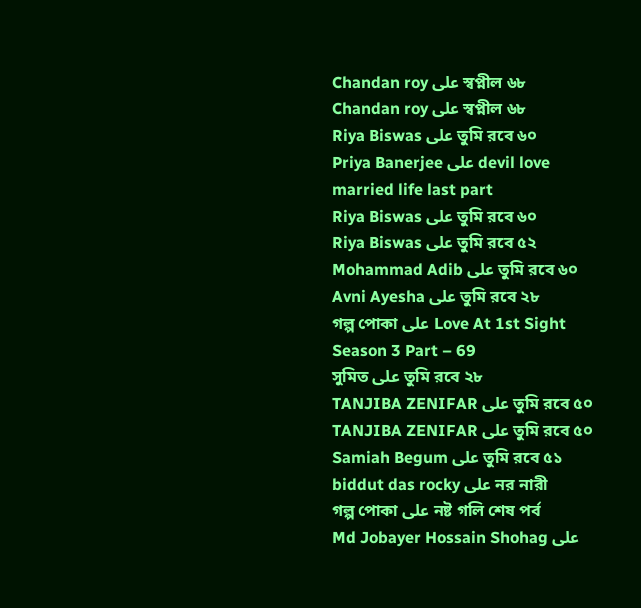Chandan roy على স্বপ্নীল ৬৮
Chandan roy على স্বপ্নীল ৬৮
Riya Biswas على তুমি রবে ৬০
Priya Banerjee على devil love married life last part
Riya Biswas على তুমি রবে ৬০
Riya Biswas على তুমি রবে ৫২
Mohammad Adib على তুমি রবে ৬০
Avni Ayesha على তুমি রবে ২৮
গল্প পোকা على Love At 1st Sight Season 3 Part – 69
সুমিত على তুমি রবে ২৮
TANJIBA ZENIFAR على তুমি রবে ৫০
TANJIBA ZENIFAR على তুমি রবে ৫০
Samiah Begum على তুমি রবে ৫১
biddut das rocky على নর নারী
গল্প পোকা على নষ্ট গলি শেষ পর্ব
Md Jobayer Hossain Shohag على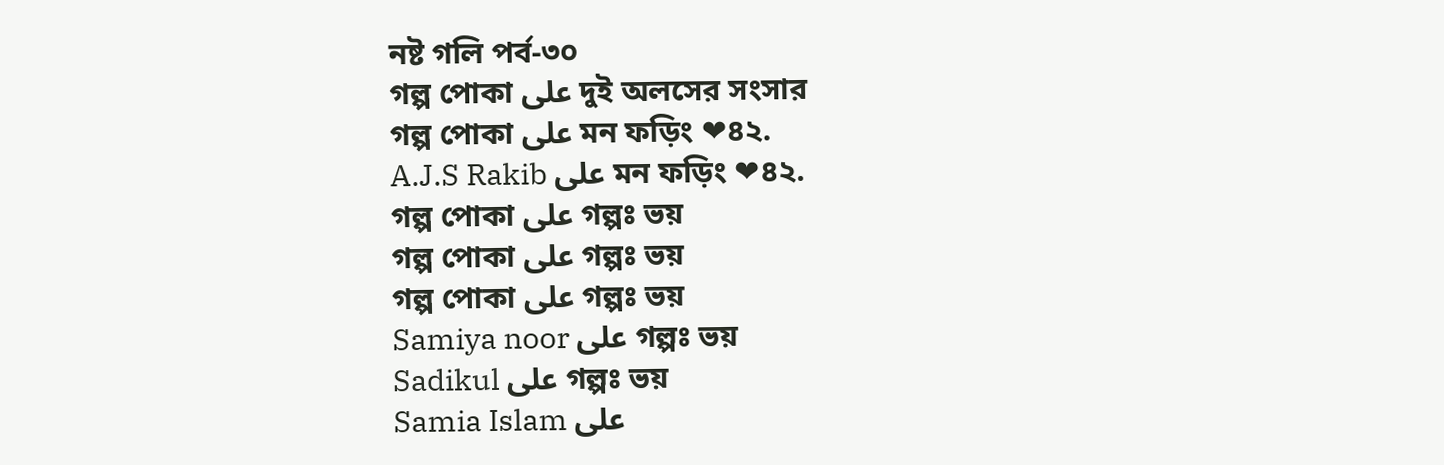নষ্ট গলি পর্ব-৩০
গল্প পোকা على দুই অলসের সংসার
গল্প পোকা على মন ফড়িং ❤৪২.
A.J.S Rakib على মন ফড়িং ❤৪২.
গল্প পোকা على গল্পঃ ভয়
গল্প পোকা على গল্পঃ ভয়
গল্প পোকা على গল্পঃ ভয়
Samiya noor على গল্পঃ ভয়
Sadikul على গল্পঃ ভয়
Samia Islam على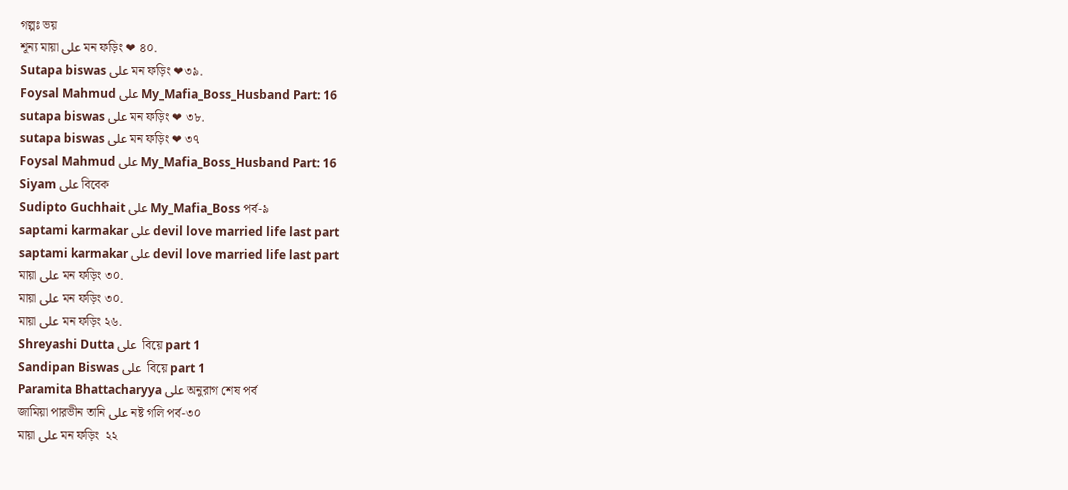গল্পঃ ভয়
শূন্য মায়া على মন ফড়িং ❤ ৪০.
Sutapa biswas على মন ফড়িং ❤৩৯.
Foysal Mahmud على My_Mafia_Boss_Husband Part: 16
sutapa biswas على মন ফড়িং ❤ ৩৮.
sutapa biswas على মন ফড়িং ❤ ৩৭
Foysal Mahmud على My_Mafia_Boss_Husband Part: 16
Siyam على বিবেক
Sudipto Guchhait على My_Mafia_Boss পর্ব-৯
saptami karmakar على devil love married life last part
saptami karmakar على devil love married life last part
মায়া على মন ফড়িং ৩০.
মায়া على মন ফড়িং ৩০.
মায়া على মন ফড়িং ২৬.
Shreyashi Dutta على  বিয়ে part 1
Sandipan Biswas على  বিয়ে part 1
Paramita Bhattacharyya على অনুরাগ শেষ পর্ব
জামিয়া পারভীন তানি على নষ্ট গলি পর্ব-৩০
মায়া على মন ফড়িং  ২২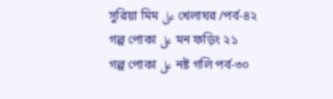সুরিয়া মিম على খেলাঘর /পর্ব-৪২
গল্প পোকা على মন ফড়িং ২১
গল্প পোকা على নষ্ট গলি পর্ব-৩০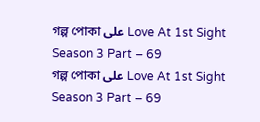গল্প পোকা على Love At 1st Sight Season 3 Part – 69
গল্প পোকা على Love At 1st Sight Season 3 Part – 69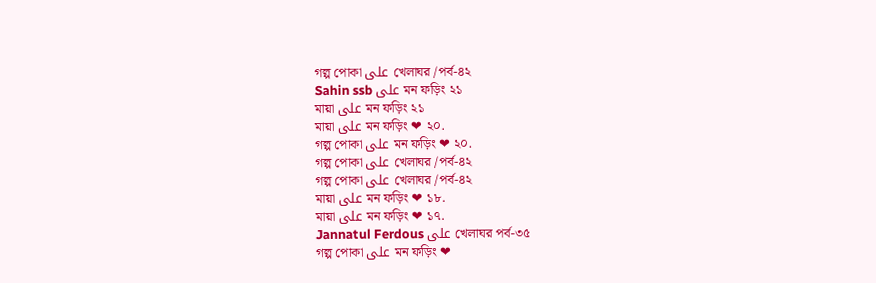গল্প পোকা على খেলাঘর /পর্ব-৪২
Sahin ssb على মন ফড়িং ২১
মায়া على মন ফড়িং ২১
মায়া على মন ফড়িং ❤ ২০.
গল্প পোকা على মন ফড়িং ❤ ২০.
গল্প পোকা على খেলাঘর /পর্ব-৪২
গল্প পোকা على খেলাঘর /পর্ব-৪২
মায়া على মন ফড়িং ❤ ১৮.
মায়া على মন ফড়িং ❤ ১৭.
Jannatul Ferdous على খেলাঘর পর্ব-৩৫
গল্প পোকা على মন ফড়িং ❤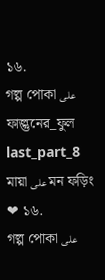১৬.
গল্প পোকা على ফাল্গুনের_ফুল last_part_8
মায়া على মন ফড়িং ❤ ১৬.
গল্প পোকা على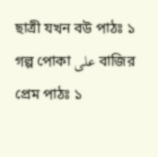ছাত্রী যখন বউ পাঠঃ ১
গল্প পোকা على বাজির প্রেম পাঠঃ ১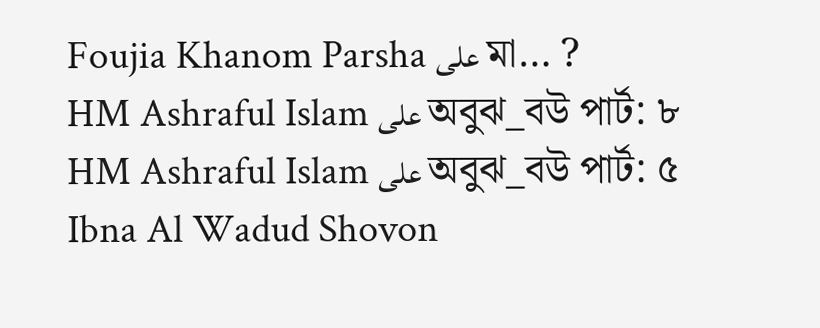Foujia Khanom Parsha على মা… ?
HM Ashraful Islam على অবুঝ_বউ পার্ট: ৮
HM Ashraful Islam على অবুঝ_বউ পার্ট: ৫
Ibna Al Wadud Shovon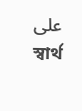على স্বার্থ